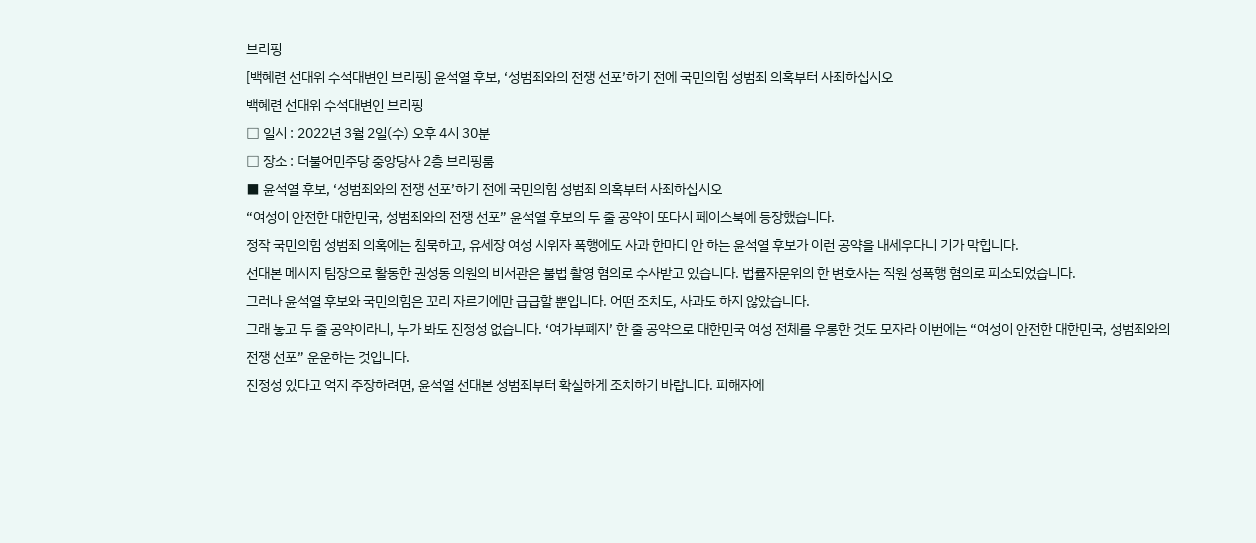브리핑
[백혜련 선대위 수석대변인 브리핑] 윤석열 후보, ‘성범죄와의 전쟁 선포’하기 전에 국민의힘 성범죄 의혹부터 사죄하십시오
백혜련 선대위 수석대변인 브리핑
□ 일시 : 2022년 3월 2일(수) 오후 4시 30분
□ 장소 : 더불어민주당 중앙당사 2층 브리핑룸
■ 윤석열 후보, ‘성범죄와의 전쟁 선포’하기 전에 국민의힘 성범죄 의혹부터 사죄하십시오
“여성이 안전한 대한민국, 성범죄와의 전쟁 선포” 윤석열 후보의 두 줄 공약이 또다시 페이스북에 등장했습니다.
정작 국민의힘 성범죄 의혹에는 침묵하고, 유세장 여성 시위자 폭행에도 사과 한마디 안 하는 윤석열 후보가 이런 공약을 내세우다니 기가 막힙니다.
선대본 메시지 팀장으로 활동한 권성동 의원의 비서관은 불법 촬영 혐의로 수사받고 있습니다. 법률자문위의 한 변호사는 직원 성폭행 혐의로 피소되었습니다.
그러나 윤석열 후보와 국민의힘은 꼬리 자르기에만 급급할 뿐입니다. 어떤 조치도, 사과도 하지 않았습니다.
그래 놓고 두 줄 공약이라니, 누가 봐도 진정성 없습니다. ‘여가부폐지’ 한 줄 공약으로 대한민국 여성 전체를 우롱한 것도 모자라 이번에는 “여성이 안전한 대한민국, 성범죄와의 전쟁 선포” 운운하는 것입니다.
진정성 있다고 억지 주장하려면, 윤석열 선대본 성범죄부터 확실하게 조치하기 바랍니다. 피해자에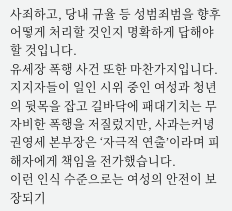사죄하고, 당내 규율 등 성범죄범을 향후 어떻게 처리할 것인지 명확하게 답해야 할 것입니다.
유세장 폭행 사건 또한 마찬가지입니다. 지지자들이 일인 시위 중인 여성과 청년의 뒷목을 잡고 길바닥에 패대기치는 무자비한 폭행을 저질렀지만, 사과는커녕 권영세 본부장은 ‘자극적 연출’이라며 피해자에게 책임을 전가했습니다.
이런 인식 수준으로는 여성의 안전이 보장되기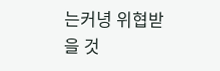는커녕 위협받을 것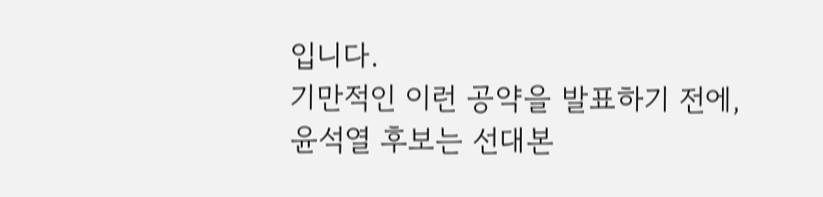입니다.
기만적인 이런 공약을 발표하기 전에, 윤석열 후보는 선대본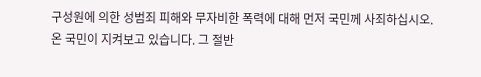구성원에 의한 성범죄 피해와 무자비한 폭력에 대해 먼저 국민께 사죄하십시오.
온 국민이 지켜보고 있습니다. 그 절반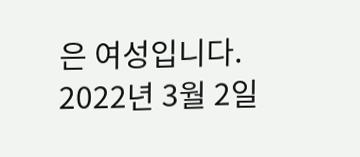은 여성입니다.
2022년 3월 2일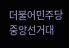더불어민주당 중앙선거대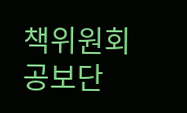책위원회 공보단